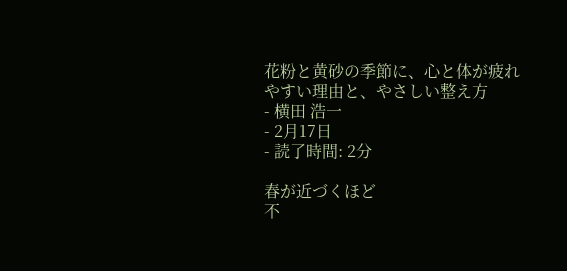花粉と黄砂の季節に、心と体が疲れやすい理由と、やさしい整え方
- 横田 浩一
- 2月17日
- 読了時間: 2分

春が近づくほど
不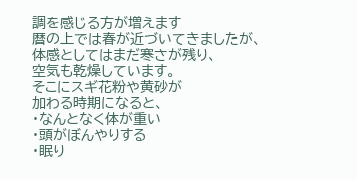調を感じる方が増えます
暦の上では春が近づいてきましたが、
体感としてはまだ寒さが残り、
空気も乾燥しています。
そこにスギ花粉や黄砂が
加わる時期になると、
・なんとなく体が重い
・頭がぼんやりする
・眠り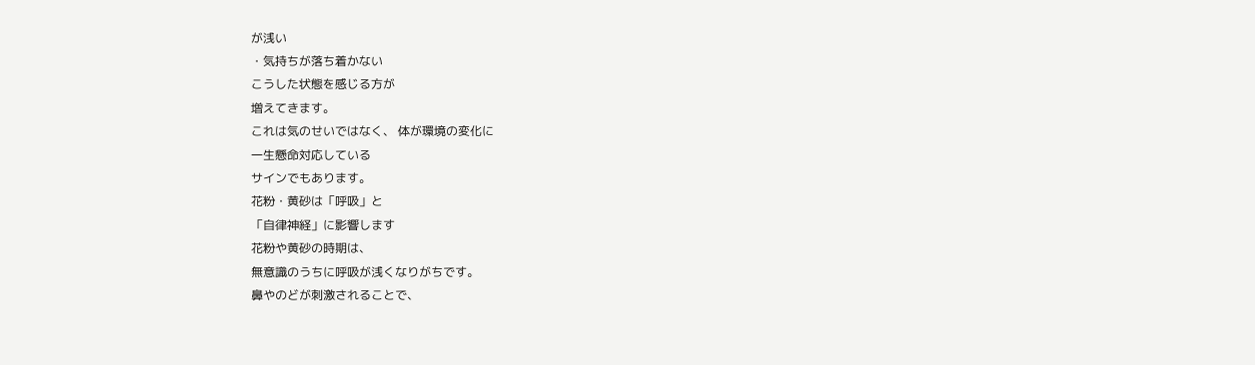が浅い
・気持ちが落ち着かない
こうした状態を感じる方が
増えてきます。
これは気のせいではなく、 体が環境の変化に
一生懸命対応している
サインでもあります。
花粉・黄砂は「呼吸」と
「自律神経」に影響します
花粉や黄砂の時期は、
無意識のうちに呼吸が浅くなりがちです。
鼻やのどが刺激されることで、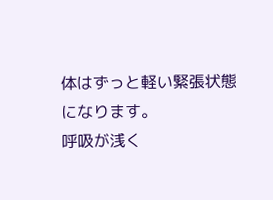体はずっと軽い緊張状態になります。
呼吸が浅く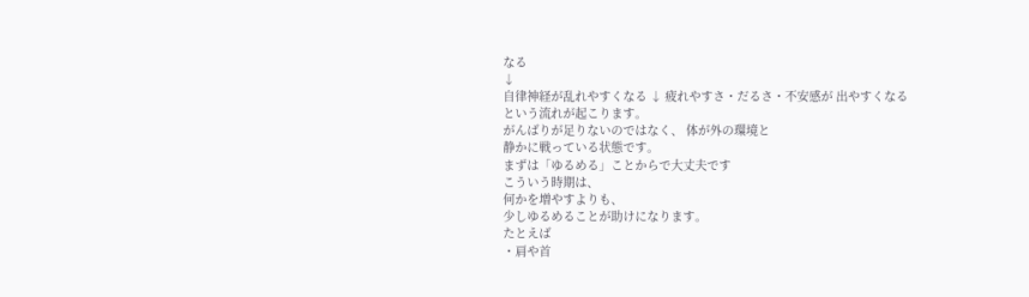なる
↓
自律神経が乱れやすくなる ↓ 疲れやすさ・だるさ・不安感が 出やすくなる
という流れが起こります。
がんばりが足りないのではなく、 体が外の環境と
静かに戦っている状態です。
まずは「ゆるめる」ことからで大丈夫です
こういう時期は、
何かを増やすよりも、
少しゆるめることが助けになります。
たとえば
・肩や首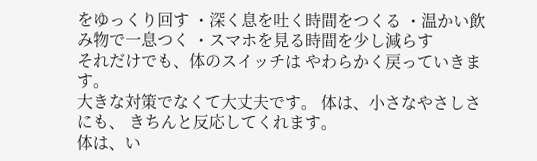をゆっくり回す ・深く息を吐く時間をつくる ・温かい飲み物で一息つく ・スマホを見る時間を少し減らす
それだけでも、体のスイッチは やわらかく戻っていきます。
大きな対策でなくて大丈夫です。 体は、小さなやさしさにも、 きちんと反応してくれます。
体は、い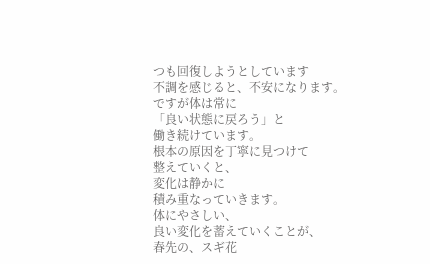つも回復しようとしています
不調を感じると、不安になります。
ですが体は常に
「良い状態に戻ろう」と
働き続けています。
根本の原因を丁寧に見つけて
整えていくと、
変化は静かに
積み重なっていきます。
体にやさしい、
良い変化を蓄えていくことが、
春先の、スギ花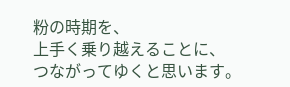粉の時期を、
上手く乗り越えることに、
つながってゆくと思います。